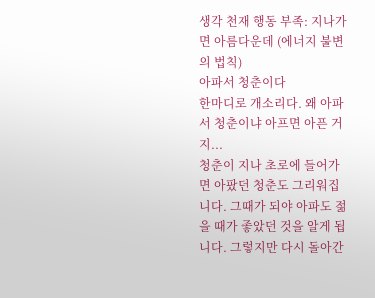생각 천재 행동 부족: 지나가면 아름다운데 (에너지 불변의 법칙)
아파서 청춘이다
한마디로 개소리다. 왜 아파서 청춘이냐 아프면 아픈 거지...
청춘이 지나 초로에 들어가면 아팠던 청춘도 그리워집니다. 그때가 되야 아파도 젊을 때가 좋았던 것을 알게 됩니다. 그렇지만 다시 돌아간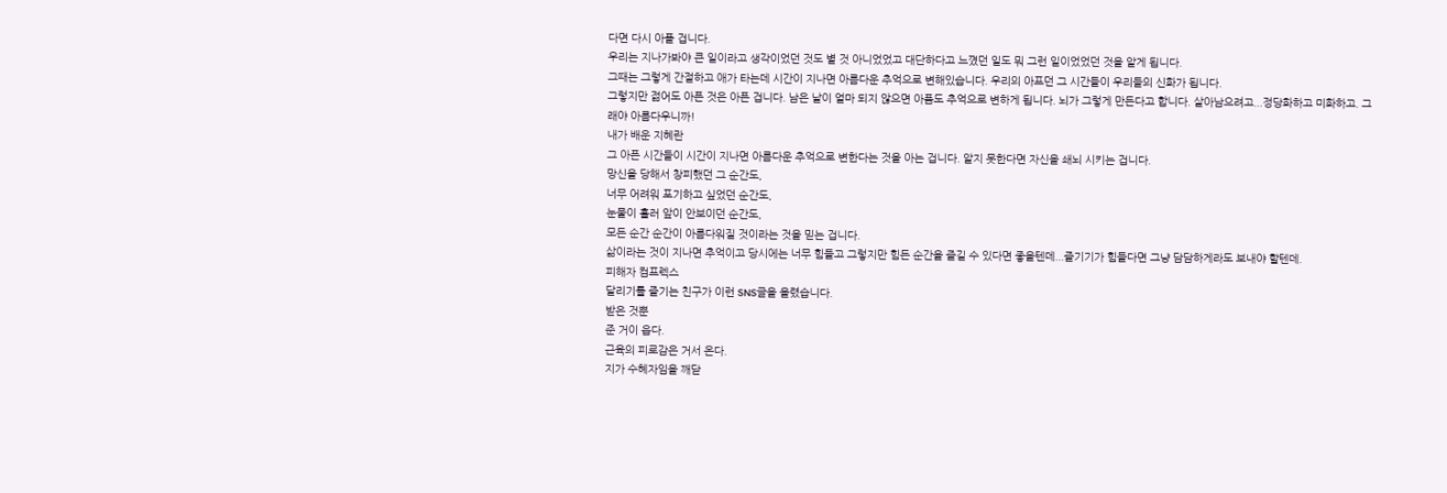다면 다시 아플 겁니다.
우리는 지나가봐야 큰 일이라고 생각이었던 것도 별 것 아니었었고 대단하다고 느꼈던 일도 뭐 그런 일이었었던 것을 알게 됩니다.
그때는 그렇게 간절하고 애가 타는데 시간이 지나면 아름다운 추억으로 변해있습니다. 우리의 아프던 그 시간들이 우리들의 신화가 됩니다.
그렇지만 젊어도 아픈 것은 아픈 겁니다. 남은 날이 얼마 되지 않으면 아픔도 추억으로 변하게 됩니다. 뇌가 그렇게 만든다고 합니다. 살아남으려고...정당화하고 미화하고. 그래야 아름다우니까!
내가 배운 지혜란
그 아픈 시간들이 시간이 지나면 아름다운 추억으로 변한다는 것을 아는 겁니다. 알지 못한다면 자신을 쇄뇌 시키는 겁니다.
망신을 당해서 창피했던 그 순간도,
너무 어려워 포기하고 싶었던 순간도,
눈물이 흘러 앞이 안보이던 순간도,
모든 순간 순간이 아름다워질 것이라는 것을 믿는 겁니다.
삶이라는 것이 지나면 추억이고 당시에는 너무 힘들고 그렇지만 힘든 순간을 즐길 수 있다면 좋을텐데...즐기기가 힘들다면 그냥 담담하게라도 보내야 할텐데.
피해자 컴프렉스
달리기를 즐기는 친구가 이런 SNS글을 올렸습니다.
받은 것뿐
준 거이 읍다.
근육의 피로감은 거서 온다.
지가 수혜자임을 깨닫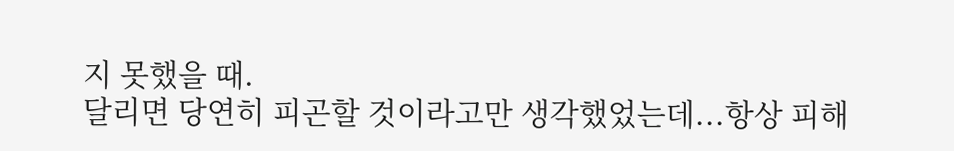지 못했을 때.
달리면 당연히 피곤할 것이라고만 생각했었는데...항상 피해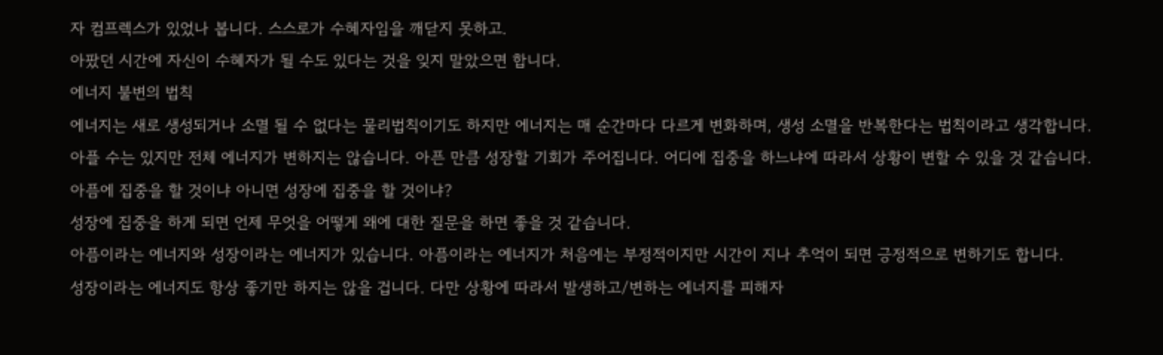자 컴프렉스가 있었나 봅니다. 스스로가 수혜자임을 깨닫지 못하고.
아팠던 시간에 자신이 수혜자가 될 수도 있다는 것을 잊지 말았으면 합니다.
에너지 불변의 법칙
에너지는 새로 생성되거나 소멸 될 수 없다는 물리법칙이기도 하지만 에너지는 매 순간마다 다르게 변화하며, 생성 소멸을 반복한다는 법칙이라고 생각합니다.
아플 수는 있지만 전체 에너지가 변하지는 않습니다. 아픈 만큼 성장할 기회가 주어집니다. 어디에 집중을 하느냐에 따라서 상황이 변할 수 있을 것 같습니다.
아픔에 집중을 할 것이냐 아니면 성장에 집중을 할 것이냐?
성장에 집중을 하게 되면 언제 무엇을 어떻게 왜에 대한 질문을 하면 좋을 것 같습니다.
아픔이라는 에너지와 성장이라는 에너지가 있습니다. 아픔이라는 에너지가 처음에는 부정적이지만 시간이 지나 추억이 되면 긍정적으로 변하기도 합니다.
성장이라는 에너지도 항상 좋기만 하지는 않을 겁니다. 다만 상황에 따라서 발생하고/변하는 에너지를 피해자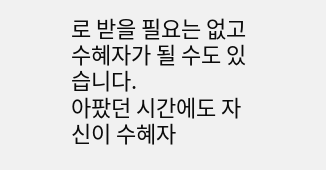로 받을 필요는 없고 수혜자가 될 수도 있습니다.
아팠던 시간에도 자신이 수혜자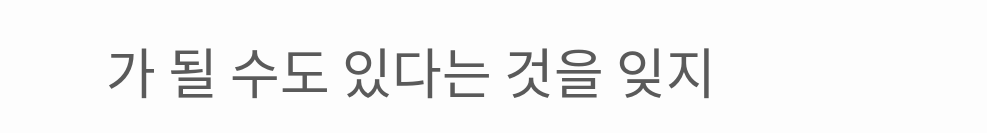가 될 수도 있다는 것을 잊지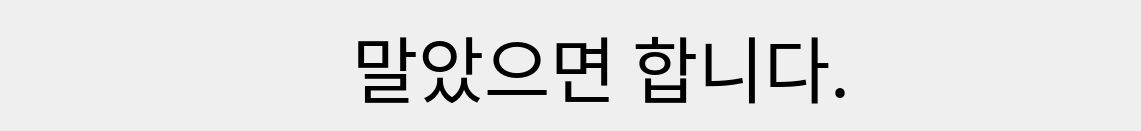말았으면 합니다.